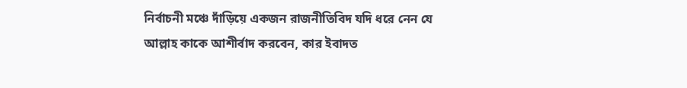নির্বাচনী মঞ্চে দাঁড়িয়ে একজন রাজনীতিবিদ যদি ধরে নেন যে আল্লাহ কাকে আশীর্বাদ করবেন, কার ইবাদত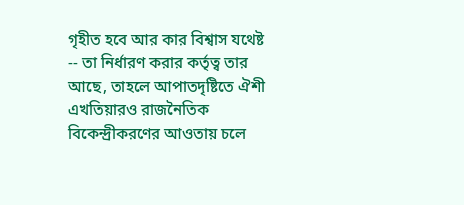গৃহীত হবে আর কার বিশ্বাস যথেষ্ট -- তা নির্ধারণ করার কর্তৃত্ব তার আছে, তাহলে আপাতদৃষ্টিতে ঐশী এখতিয়ারও রাজনৈতিক বিকেন্দ্রীকরণের আওতায় চলে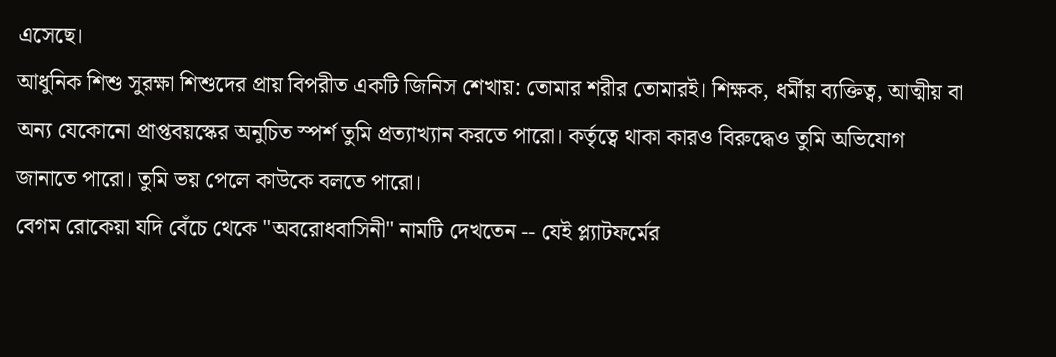এসেছে।
আধুনিক শিশু সুরক্ষা শিশুদের প্রায় বিপরীত একটি জিনিস শেখায়: তোমার শরীর তোমারই। শিক্ষক, ধর্মীয় ব্যক্তিত্ব, আত্মীয় বা অন্য যেকোনো প্রাপ্তবয়স্কের অনুচিত স্পর্শ তুমি প্রত্যাখ্যান করতে পারো। কর্তৃত্বে থাকা কারও বিরুদ্ধেও তুমি অভিযোগ জানাতে পারো। তুমি ভয় পেলে কাউকে বলতে পারো।
বেগম রোকেয়া যদি বেঁচে থেকে "অবরোধবাসিনী" নামটি দেখতেন -- যেই প্ল্যাটফর্মের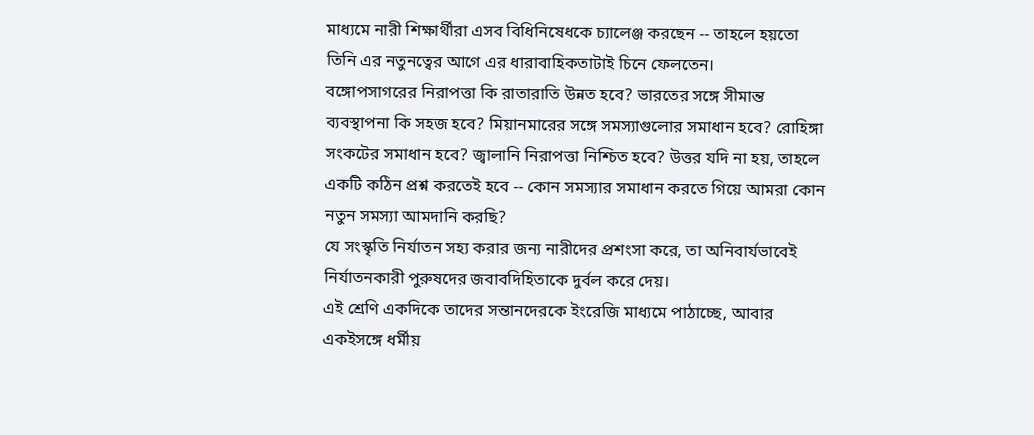মাধ্যমে নারী শিক্ষার্থীরা এসব বিধিনিষেধকে চ্যালেঞ্জ করছেন -- তাহলে হয়তো তিনি এর নতুনত্বের আগে এর ধারাবাহিকতাটাই চিনে ফেলতেন।
বঙ্গোপসাগরের নিরাপত্তা কি রাতারাতি উন্নত হবে? ভারতের সঙ্গে সীমান্ত ব্যবস্থাপনা কি সহজ হবে? মিয়ানমারের সঙ্গে সমস্যাগুলোর সমাধান হবে? রোহিঙ্গা সংকটের সমাধান হবে? জ্বালানি নিরাপত্তা নিশ্চিত হবে? উত্তর যদি না হয়, তাহলে একটি কঠিন প্রশ্ন করতেই হবে -- কোন সমস্যার সমাধান করতে গিয়ে আমরা কোন নতুন সমস্যা আমদানি করছি?
যে সংস্কৃতি নির্যাতন সহ্য করার জন্য নারীদের প্রশংসা করে, তা অনিবার্যভাবেই নির্যাতনকারী পুরুষদের জবাবদিহিতাকে দুর্বল করে দেয়।
এই শ্রেণি একদিকে তাদের সন্তানদেরকে ইংরেজি মাধ্যমে পাঠাচ্ছে, আবার একইসঙ্গে ধর্মীয়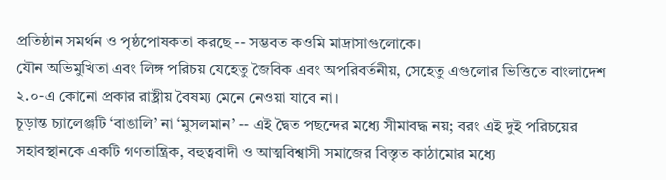প্রতিষ্ঠান সমর্থন ও পৃষ্ঠপোষকতা করছে -- সম্ভবত কওমি মাদ্রাসাগুলোকে।
যৌন অভিমুখিতা এবং লিঙ্গ পরিচয় যেহেতু জৈবিক এবং অপরিবর্তনীয়, সেহেতু এগুলোর ভিত্তিতে বাংলাদেশ ২.০-এ কোনো প্রকার রাষ্ট্রীয় বৈষম্য মেনে নেওয়া যাবে না।
চূড়ান্ত চ্যালেঞ্জটি ‘বাঙালি’ না ‘মুসলমান’ -- এই দ্বৈত পছন্দের মধ্যে সীমাবদ্ধ নয়; বরং এই দুই পরিচয়ের সহাবস্থানকে একটি গণতান্ত্রিক, বহুত্ববাদী ও আত্মবিশ্বাসী সমাজের বিস্তৃত কাঠামোর মধ্যে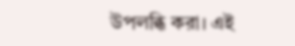উপলব্ধি করা। এই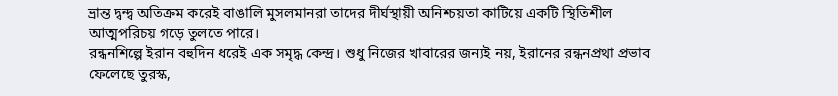ভ্রান্ত দ্বন্দ্ব অতিক্রম করেই বাঙালি মুসলমানরা তাদের দীর্ঘস্থায়ী অনিশ্চয়তা কাটিয়ে একটি স্থিতিশীল আত্মপরিচয় গড়ে তুলতে পারে।
রন্ধনশিল্পে ইরান বহুদিন ধরেই এক সমৃদ্ধ কেন্দ্র। শুধু নিজের খাবারের জন্যই নয়, ইরানের রন্ধনপ্রথা প্রভাব ফেলেছে তুরস্ক,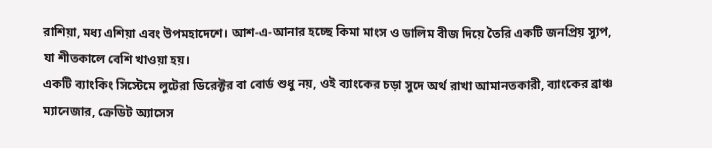রাশিয়া, মধ্য এশিয়া এবং উপমহাদেশে। আশ-এ-আনার হচ্ছে কিমা মাংস ও ডালিম বীজ দিয়ে তৈরি একটি জনপ্রিয় স্যুপ, যা শীতকালে বেশি খাওয়া হয়।
একটি ব্যাংকিং সিস্টেমে লুটেরা ডিরেক্টর বা বোর্ড শুধু নয়, ওই ব্যাংকের চড়া সুদে অর্থ রাখা আমানতকারী, ব্যাংকের ব্রাঞ্চ ম্যানেজার, ক্রেডিট অ্যাসেস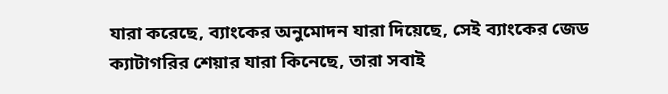যারা করেছে, ব্যাংকের অনুমোদন যারা দিয়েছে, সেই ব্যাংকের জেড ক্যাটাগরির শেয়ার যারা কিনেছে, তারা সবাই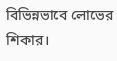বিভিন্নভাবে লোভের শিকার।